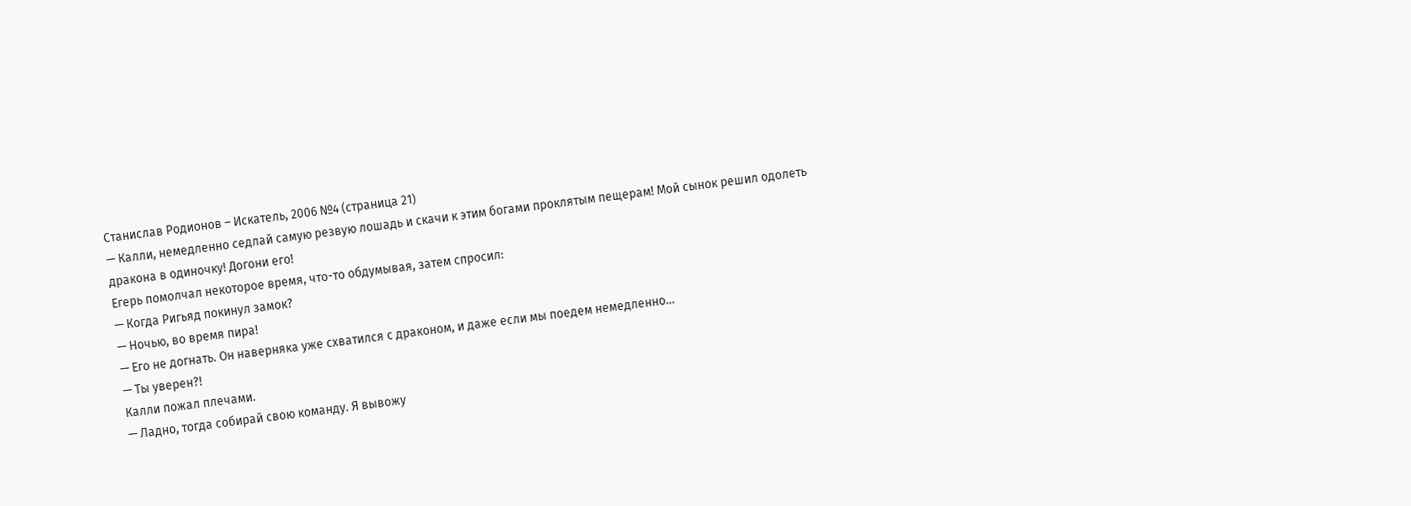Станислав Родионов – Искатель, 2006 №4 (страница 21)
— Калли, немедленно седлай самую резвую лошадь и скачи к этим богами проклятым пещерам! Мой сынок решил одолеть дракона в одиночку! Догони его!
Егерь помолчал некоторое время, что-то обдумывая, затем спросил:
— Когда Ригьяд покинул замок?
— Ночью, во время пира!
— Его не догнать. Он наверняка уже схватился с драконом, и даже если мы поедем немедленно…
— Ты уверен?!
Калли пожал плечами.
— Ладно, тогда собирай свою команду. Я вывожу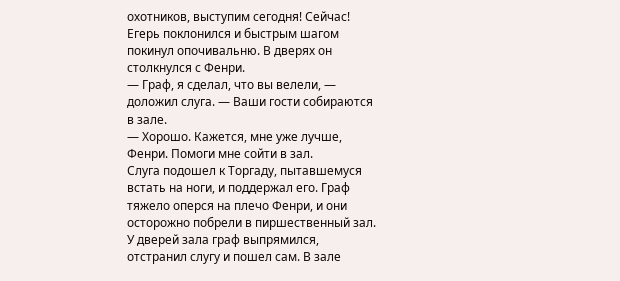охотников, выступим сегодня! Сейчас!
Егерь поклонился и быстрым шагом покинул опочивальню. В дверях он столкнулся с Фенри.
— Граф, я сделал, что вы велели, — доложил слуга. — Ваши гости собираются в зале.
— Хорошо. Кажется, мне уже лучше, Фенри. Помоги мне сойти в зал.
Слуга подошел к Торгаду, пытавшемуся встать на ноги, и поддержал его. Граф тяжело оперся на плечо Фенри, и они осторожно побрели в пиршественный зал.
У дверей зала граф выпрямился, отстранил слугу и пошел сам. В зале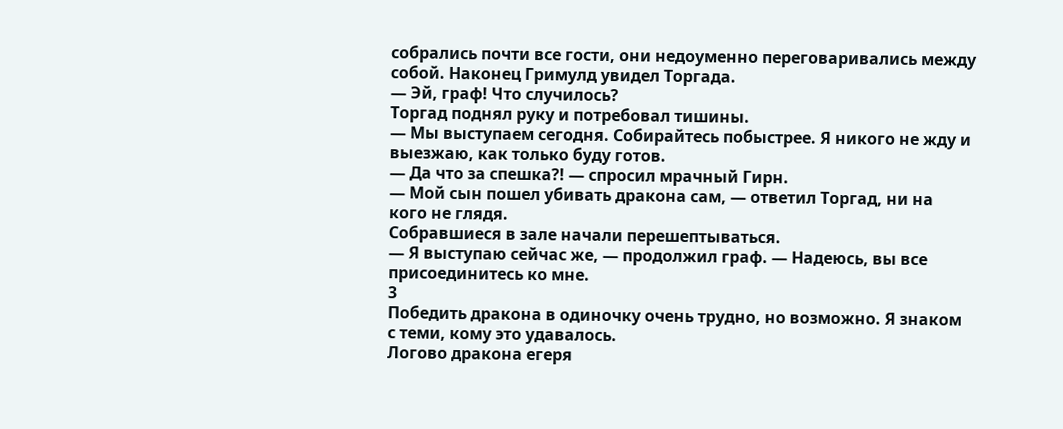собрались почти все гости, они недоуменно переговаривались между собой. Наконец Гримулд увидел Торгада.
— Эй, граф! Что случилось?
Торгад поднял руку и потребовал тишины.
— Мы выступаем сегодня. Собирайтесь побыстрее. Я никого не жду и выезжаю, как только буду готов.
— Да что за спешка?! — спросил мрачный Гирн.
— Мой сын пошел убивать дракона сам, — ответил Торгад, ни на кого не глядя.
Собравшиеся в зале начали перешептываться.
— Я выступаю сейчас же, — продолжил граф. — Надеюсь, вы все присоединитесь ко мне.
3
Победить дракона в одиночку очень трудно, но возможно. Я знаком с теми, кому это удавалось.
Логово дракона егеря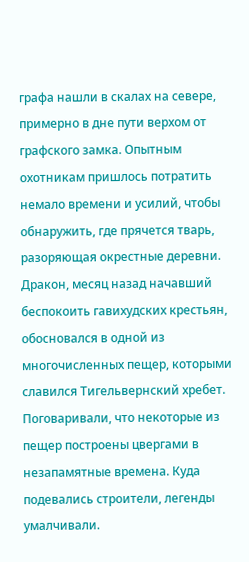графа нашли в скалах на севере, примерно в дне пути верхом от графского замка. Опытным охотникам пришлось потратить немало времени и усилий, чтобы обнаружить, где прячется тварь, разоряющая окрестные деревни. Дракон, месяц назад начавший беспокоить гавихудских крестьян, обосновался в одной из многочисленных пещер, которыми славился Тигельвернский хребет. Поговаривали, что некоторые из пещер построены цвергами в незапамятные времена. Куда подевались строители, легенды умалчивали.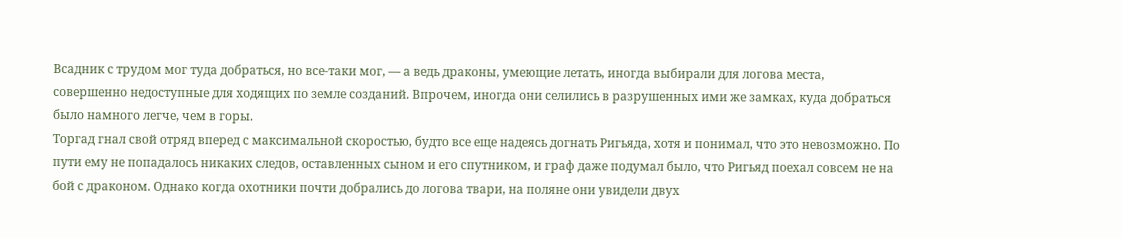Всадник с трудом мог туда добраться, но все-таки мог, — а ведь драконы, умеющие летать, иногда выбирали для логова места, совершенно недоступные для ходящих по земле созданий. Впрочем, иногда они селились в разрушенных ими же замках, куда добраться было намного легче, чем в горы.
Торгад гнал свой отряд вперед с максимальной скоростью, будто все еще надеясь догнать Ригьяда, хотя и понимал, что это невозможно. По пути ему не попадалось никаких следов, оставленных сыном и его спутником, и граф даже подумал было, что Ригьяд поехал совсем не на бой с драконом. Однако когда охотники почти добрались до логова твари, на поляне они увидели двух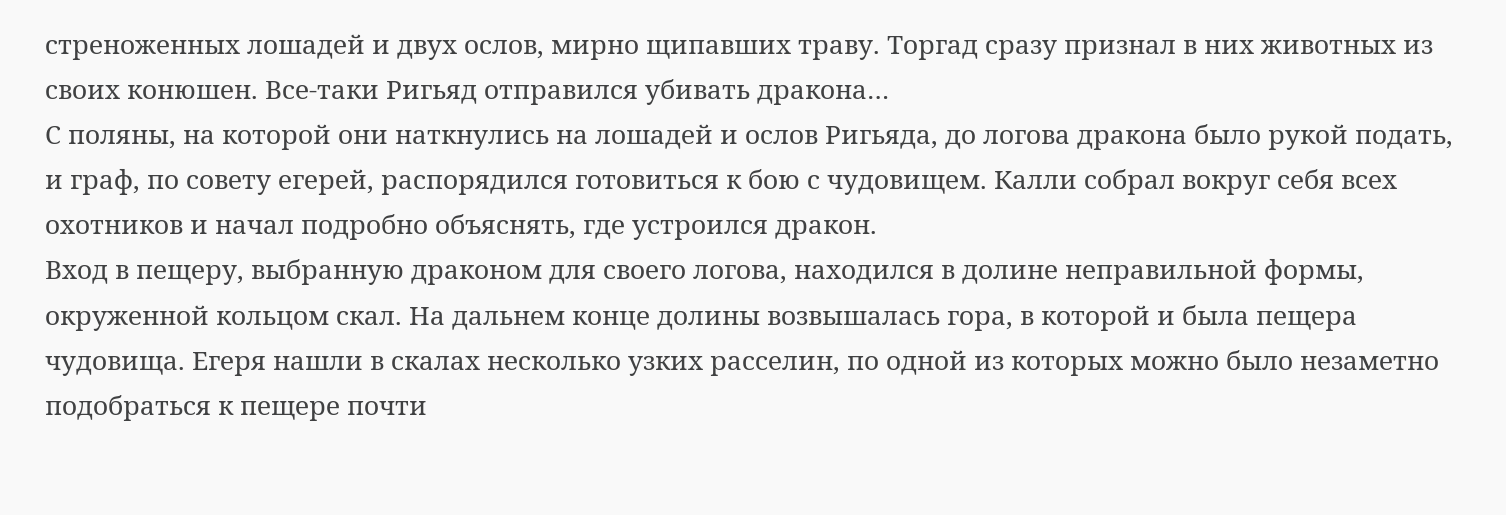стреноженных лошадей и двух ослов, мирно щипавших траву. Торгад сразу признал в них животных из своих конюшен. Все-таки Ригьяд отправился убивать дракона…
С поляны, на которой они наткнулись на лошадей и ослов Ригьяда, до логова дракона было рукой подать, и граф, по совету егерей, распорядился готовиться к бою с чудовищем. Калли собрал вокруг себя всех охотников и начал подробно объяснять, где устроился дракон.
Вход в пещеру, выбранную драконом для своего логова, находился в долине неправильной формы, окруженной кольцом скал. На дальнем конце долины возвышалась гора, в которой и была пещера чудовища. Егеря нашли в скалах несколько узких расселин, по одной из которых можно было незаметно подобраться к пещере почти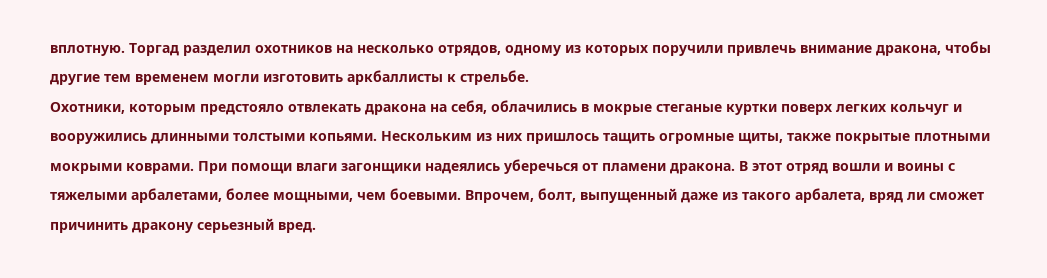вплотную. Торгад разделил охотников на несколько отрядов, одному из которых поручили привлечь внимание дракона, чтобы другие тем временем могли изготовить аркбаллисты к стрельбе.
Охотники, которым предстояло отвлекать дракона на себя, облачились в мокрые стеганые куртки поверх легких кольчуг и вооружились длинными толстыми копьями. Нескольким из них пришлось тащить огромные щиты, также покрытые плотными мокрыми коврами. При помощи влаги загонщики надеялись уберечься от пламени дракона. В этот отряд вошли и воины с тяжелыми арбалетами, более мощными, чем боевыми. Впрочем, болт, выпущенный даже из такого арбалета, вряд ли сможет причинить дракону серьезный вред.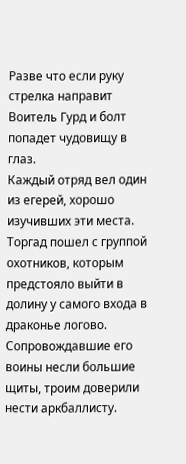Разве что если руку стрелка направит Воитель Гурд и болт попадет чудовищу в глаз.
Каждый отряд вел один из егерей, хорошо изучивших эти места. Торгад пошел с группой охотников, которым предстояло выйти в долину у самого входа в драконье логово. Сопровождавшие его воины несли большие щиты, троим доверили нести аркбаллисту.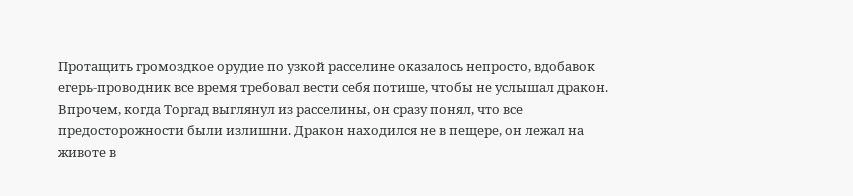Протащить громоздкое орудие по узкой расселине оказалось непросто, вдобавок егерь-проводник все время требовал вести себя потише, чтобы не услышал дракон.
Впрочем, когда Торгад выглянул из расселины, он сразу понял, что все предосторожности были излишни. Дракон находился не в пещере, он лежал на животе в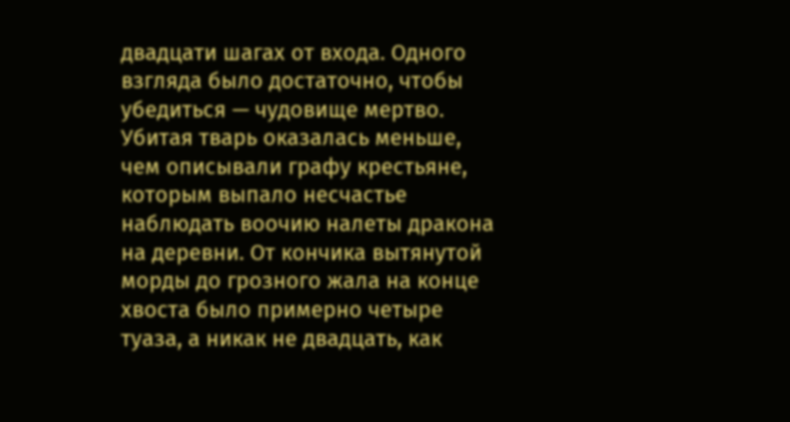двадцати шагах от входа. Одного взгляда было достаточно, чтобы убедиться — чудовище мертво.
Убитая тварь оказалась меньше, чем описывали графу крестьяне, которым выпало несчастье наблюдать воочию налеты дракона на деревни. От кончика вытянутой морды до грозного жала на конце хвоста было примерно четыре туаза, а никак не двадцать, как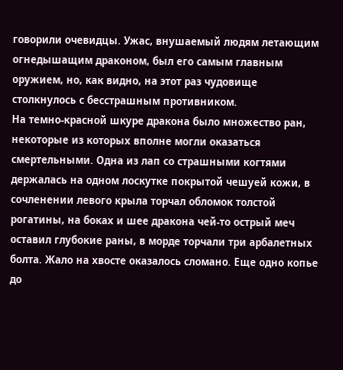говорили очевидцы. Ужас, внушаемый людям летающим огнедышащим драконом, был его самым главным оружием, но, как видно, на этот раз чудовище столкнулось с бесстрашным противником.
На темно-красной шкуре дракона было множество ран, некоторые из которых вполне могли оказаться смертельными. Одна из лап со страшными когтями держалась на одном лоскутке покрытой чешуей кожи, в сочленении левого крыла торчал обломок толстой рогатины, на боках и шее дракона чей-то острый меч оставил глубокие раны, в морде торчали три арбалетных болта. Жало на хвосте оказалось сломано. Еще одно копье до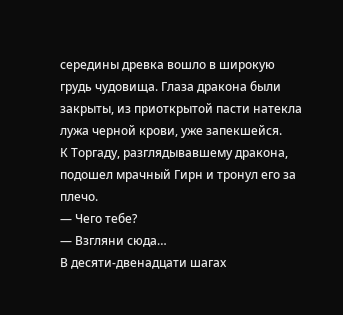середины древка вошло в широкую грудь чудовища. Глаза дракона были закрыты, из приоткрытой пасти натекла лужа черной крови, уже запекшейся.
К Торгаду, разглядывавшему дракона, подошел мрачный Гирн и тронул его за плечо.
— Чего тебе?
— Взгляни сюда…
В десяти-двенадцати шагах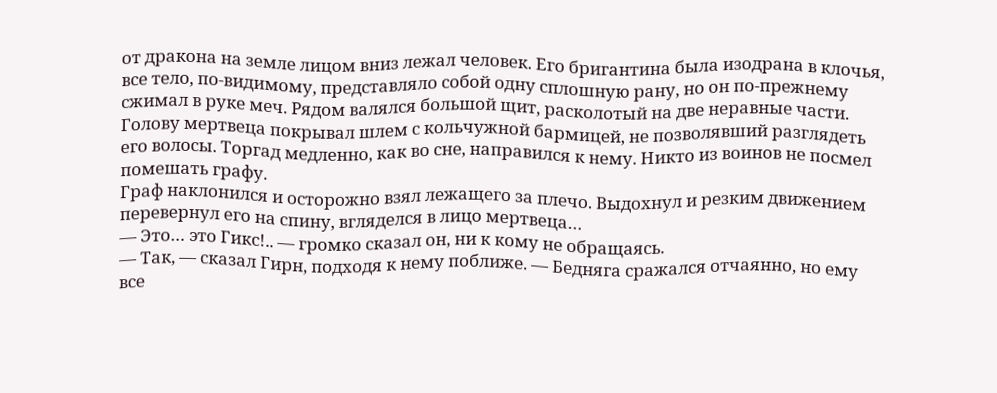от дракона на земле лицом вниз лежал человек. Его бригантина была изодрана в клочья, все тело, по-видимому, представляло собой одну сплошную рану, но он по-прежнему сжимал в руке меч. Рядом валялся большой щит, расколотый на две неравные части. Голову мертвеца покрывал шлем с кольчужной бармицей, не позволявший разглядеть его волосы. Торгад медленно, как во сне, направился к нему. Никто из воинов не посмел помешать графу.
Граф наклонился и осторожно взял лежащего за плечо. Выдохнул и резким движением перевернул его на спину, вгляделся в лицо мертвеца…
— Это… это Гикс!.. — громко сказал он, ни к кому не обращаясь.
— Так, — сказал Гирн, подходя к нему поближе. — Бедняга сражался отчаянно, но ему все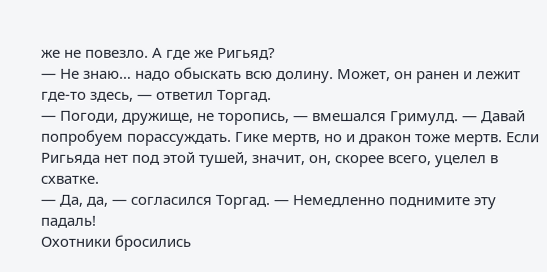же не повезло. А где же Ригьяд?
— Не знаю… надо обыскать всю долину. Может, он ранен и лежит где-то здесь, — ответил Торгад.
— Погоди, дружище, не торопись, — вмешался Гримулд. — Давай попробуем порассуждать. Гике мертв, но и дракон тоже мертв. Если Ригьяда нет под этой тушей, значит, он, скорее всего, уцелел в схватке.
— Да, да, — согласился Торгад. — Немедленно поднимите эту падаль!
Охотники бросились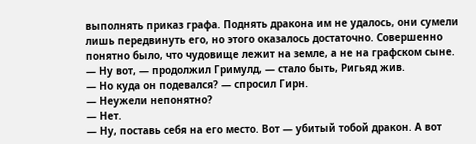выполнять приказ графа. Поднять дракона им не удалось, они сумели лишь передвинуть его, но этого оказалось достаточно. Совершенно понятно было, что чудовище лежит на земле, а не на графском сыне.
— Ну вот, — продолжил Гримулд, — стало быть, Ригьяд жив.
— Но куда он подевался? — спросил Гирн.
— Неужели непонятно?
— Нет.
— Ну, поставь себя на его место. Вот — убитый тобой дракон. А вот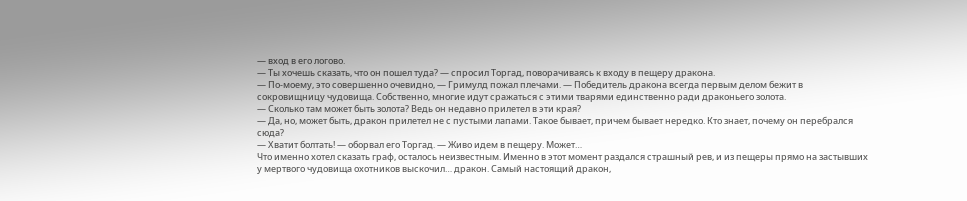— вход в его логово.
— Ты хочешь сказать, что он пошел туда? — спросил Торгад, поворачиваясь к входу в пещеру дракона.
— По-моему, это совершенно очевидно, — Гримулд пожал плечами. — Победитель дракона всегда первым делом бежит в сокровищницу чудовища. Собственно, многие идут сражаться с этими тварями единственно ради драконьего золота.
— Сколько там может быть золота? Ведь он недавно прилетел в эти края?
— Да, но, может быть, дракон прилетел не с пустыми лапами. Такое бывает, причем бывает нередко. Кто знает, почему он перебрался сюда?
— Хватит болтать! — оборвал его Торгад. — Живо идем в пещеру. Может…
Что именно хотел сказать граф, осталось неизвестным. Именно в этот момент раздался страшный рев, и из пещеры прямо на застывших у мертвого чудовища охотников выскочил… дракон. Самый настоящий дракон,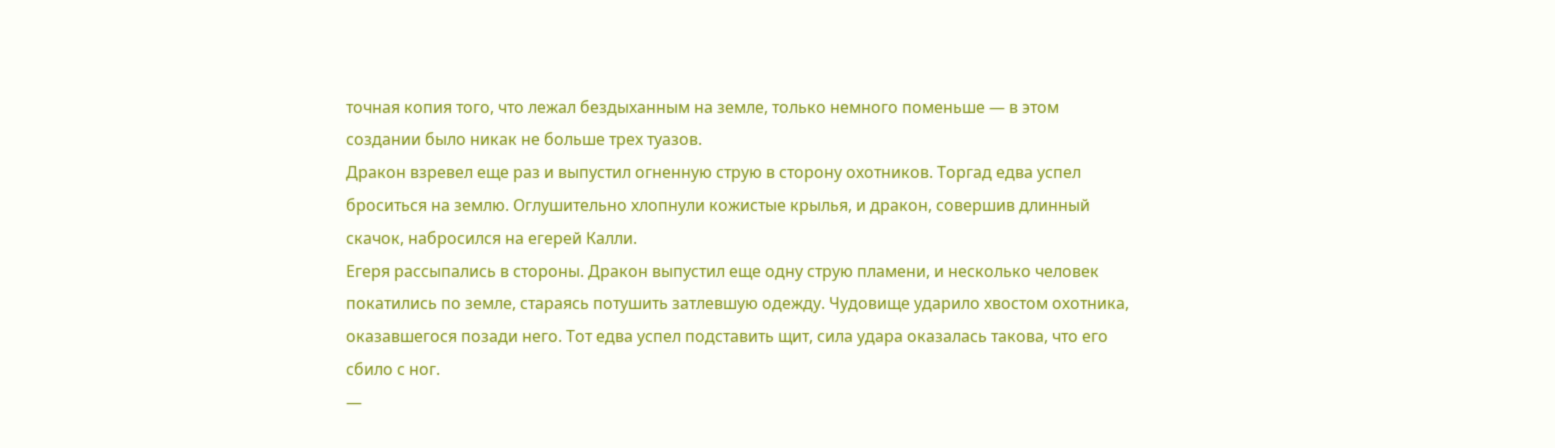точная копия того, что лежал бездыханным на земле, только немного поменьше — в этом создании было никак не больше трех туазов.
Дракон взревел еще раз и выпустил огненную струю в сторону охотников. Торгад едва успел броситься на землю. Оглушительно хлопнули кожистые крылья, и дракон, совершив длинный скачок, набросился на егерей Калли.
Егеря рассыпались в стороны. Дракон выпустил еще одну струю пламени, и несколько человек покатились по земле, стараясь потушить затлевшую одежду. Чудовище ударило хвостом охотника, оказавшегося позади него. Тот едва успел подставить щит, сила удара оказалась такова, что его сбило с ног.
—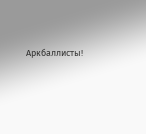Аркбаллисты!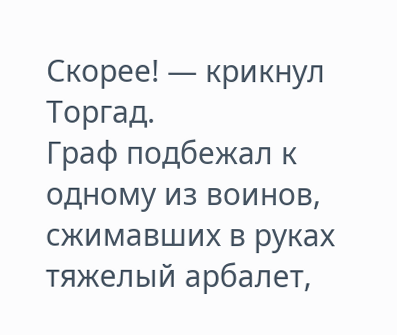Скорее! — крикнул Торгад.
Граф подбежал к одному из воинов, сжимавших в руках тяжелый арбалет,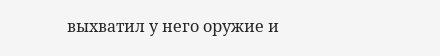выхватил у него оружие и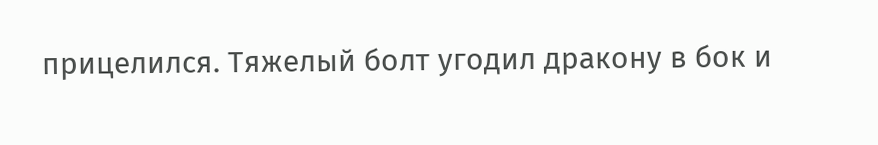прицелился. Тяжелый болт угодил дракону в бок и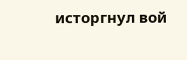исторгнул вой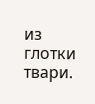из глотки твари.